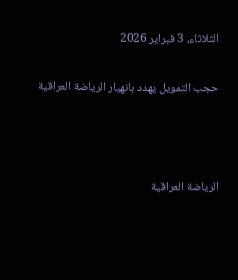الثلاثاء، 3 فبراير 2026

حجب التمويل يهدد بانهيار الرياضة العراقية



الرياضة العراقية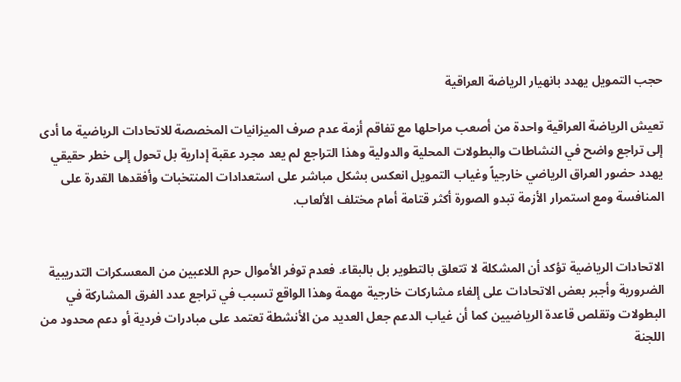حجب التمويل يهدد بانهيار الرياضة العراقية

تعيش الرياضة العراقية واحدة من أصعب مراحلها مع تفاقم أزمة عدم صرف الميزانيات المخصصة للاتحادات الرياضية ما أدى إلى تراجع واضح في النشاطات والبطولات المحلية والدولية وهذا التراجع لم يعد مجرد عقبة إدارية بل تحول إلى خطر حقيقي يهدد حضور العراق الرياضي خارجياً وغياب التمويل انعكس بشكل مباشر على استعدادات المنتخبات وأفقدها القدرة على المنافسة ومع استمرار الأزمة تبدو الصورة أكثر قتامة أمام مختلف الألعاب.


الاتحادات الرياضية تؤكد أن المشكلة لا تتعلق بالتطوير بل بالبقاء. فعدم توفر الأموال حرم اللاعبين من المعسكرات التدريبية الضرورية وأجبر بعض الاتحادات على إلغاء مشاركات خارجية مهمة وهذا الواقع تسبب في تراجع عدد الفرق المشاركة في البطولات وتقلص قاعدة الرياضيين كما أن غياب الدعم جعل العديد من الأنشطة تعتمد على مبادرات فردية أو دعم محدود من اللجنة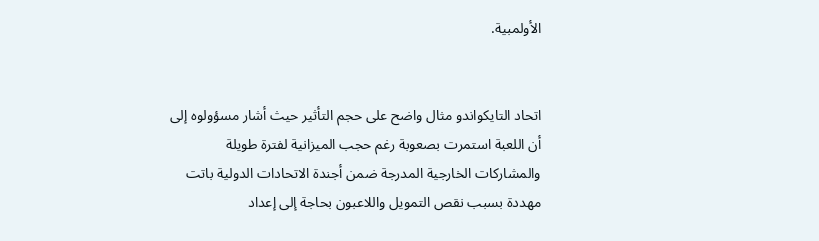الأولمبية.


اتحاد التايكواندو مثال واضح على حجم التأثير حيث أشار مسؤولوه إلى أن اللعبة استمرت بصعوبة رغم حجب الميزانية لفترة طويلة والمشاركات الخارجية المدرجة ضمن أجندة الاتحادات الدولية باتت مهددة بسبب نقص التمويل واللاعبون بحاجة إلى إعداد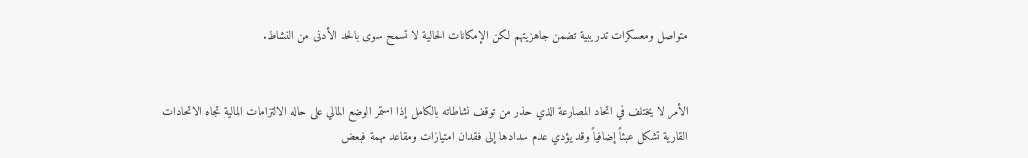متواصل ومعسكرات تدريبية تضمن جاهزيتهم لكن الإمكانات الحالية لا تسمح سوى بالحد الأدنى من النشاط.


الأمر لا يختلف في اتحاد المصارعة الذي حذر من توقف نشاطاته بالكامل إذا استمر الوضع المالي على حاله الالتزامات المالية تجاه الاتحادات القارية تشكل عبئاً إضافياً وقد يؤدي عدم سدادها إلى فقدان امتيازات ومقاعد مهمة فبعض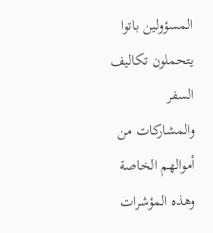المسؤولين باتوا يتحملون تكاليف السفر والمشاركات من أموالهم الخاصة وهذه المؤشرات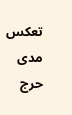تعكس مدى حرج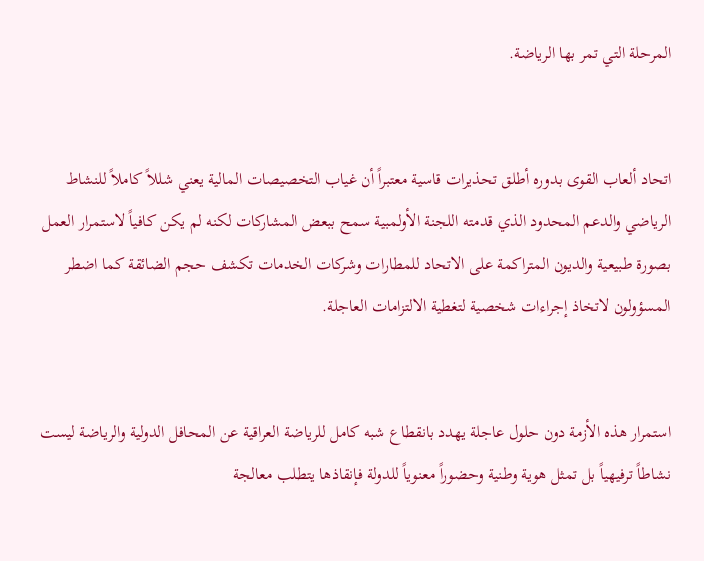المرحلة التي تمر بها الرياضة.


اتحاد ألعاب القوى بدوره أطلق تحذيرات قاسية معتبراً أن غياب التخصيصات المالية يعني شللاً كاملاً للنشاط الرياضي والدعم المحدود الذي قدمته اللجنة الأولمبية سمح ببعض المشاركات لكنه لم يكن كافياً لاستمرار العمل بصورة طبيعية والديون المتراكمة على الاتحاد للمطارات وشركات الخدمات تكشف حجم الضائقة كما اضطر المسؤولون لاتخاذ إجراءات شخصية لتغطية الالتزامات العاجلة.


استمرار هذه الأزمة دون حلول عاجلة يهدد بانقطاع شبه كامل للرياضة العراقية عن المحافل الدولية والرياضة ليست نشاطاً ترفيهياً بل تمثل هوية وطنية وحضوراً معنوياً للدولة فإنقاذها يتطلب معالجة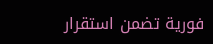فورية تضمن استقرار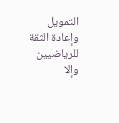التمويل وإعادة الثقة للرياضيين وإلا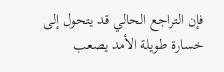فإن التراجع الحالي قد يتحول إلى خسارة طويلة الأمد يصعب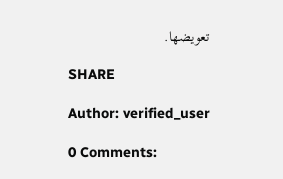تعويضها.

SHARE

Author: verified_user

0 Comments: